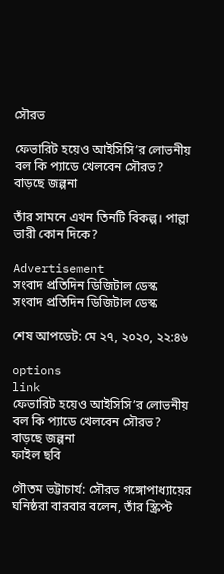সৌরভ

ফেভারিট হয়েও আইসিসি’র লোভনীয় বল কি প্যাডে খেলবেন সৌরভ? বাড়ছে জল্পনা

তাঁর সামনে এখন তিনটি বিকল্প। পাল্লা ভারী কোন দিকে?

Advertisement
সংবাদ প্রতিদিন ডিজিটাল ডেস্ক
সংবাদ প্রতিদিন ডিজিটাল ডেস্ক

শেষ আপডেট: মে ২৭, ২০২০, ২২:৪৬

options
link
ফেভারিট হয়েও আইসিসি’র লোভনীয় বল কি প্যাডে খেলবেন সৌরভ? বাড়ছে জল্পনা
ফাইল ছবি

গৌতম ভট্টাচার্য: সৌরভ গঙ্গোপাধ্যায়ের ঘনিষ্ঠরা বারবার বলেন, তাঁর স্ক্রিপ্ট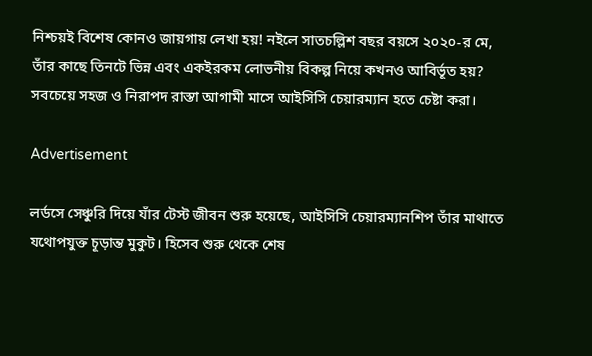নিশ্চয়ই বিশেষ কোনও জায়গায় লেখা হয়! নইলে সাতচল্লিশ বছর বয়সে ২০২০-র মে, তাঁর কাছে তিনটে ভিন্ন এবং একইরকম লোভনীয় বিকল্প নিয়ে কখনও আবির্ভূত হয়? সবচেয়ে সহজ ও নিরাপদ রাস্তা আগামী মাসে আইসিসি চেয়ারম্যান হতে চেষ্টা করা।

Advertisement

লর্ডসে সেঞ্চুরি দিয়ে যাঁর টেস্ট জীবন শুরু হয়েছে, আইসিসি চেয়ারম্যানশিপ তাঁর মাথাতে যথোপযুক্ত চূড়ান্ত মুকুট। হিসেব শুরু থেকে শেষ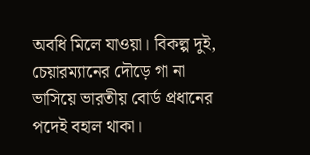অবধি মিলে যাওয়া। বিকল্প দুই, চেয়ারম্যানের দৌড়ে গা না ভাসিয়ে ভারতীয় বোর্ড প্রধানের পদেই বহাল থাকা।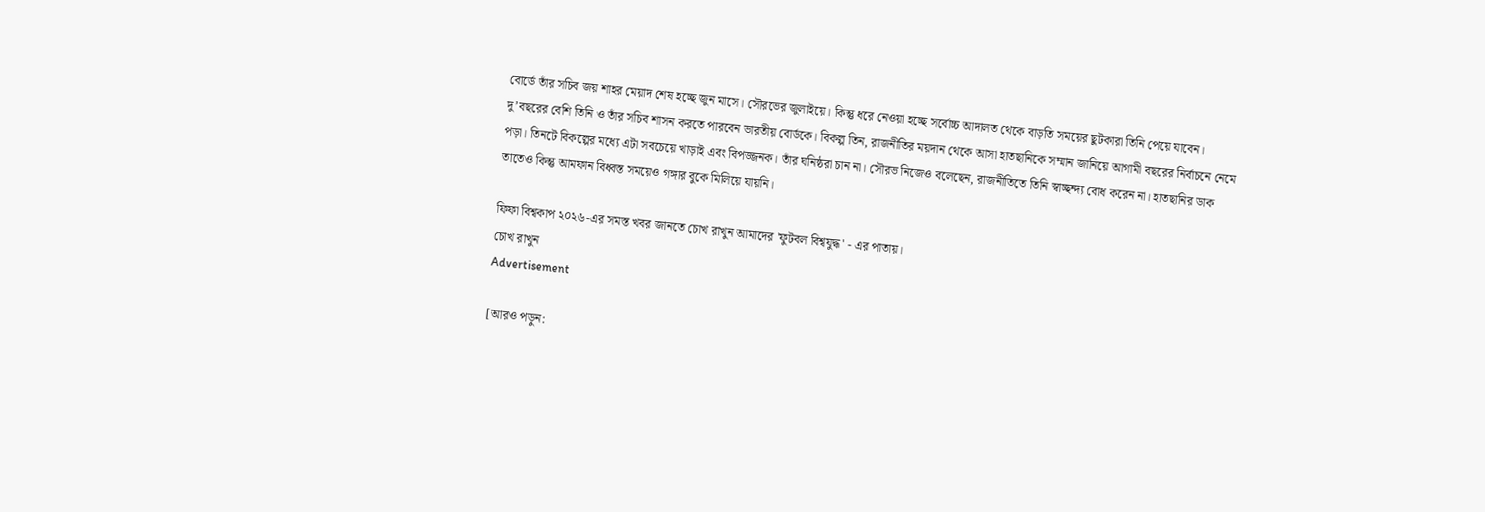বোর্ডে তাঁর সচিব জয় শাহর মেয়াদ শেষ হচ্ছে জুন মাসে। সৌরভের জুলাইয়ে। কিন্তু ধরে নেওয়া হচ্ছে সর্বোচ্চ আদালত থেকে বাড়তি সময়ের ছুটকারা তিনি পেয়ে যাবেন। দু’বছরের বেশি তিনি ও তাঁর সচিব শাসন করতে পারবেন ভারতীয় বোর্ডকে। বিকল্প তিন, রাজনীতির ময়দান থেকে আসা হাতছানিকে সম্মান জানিয়ে আগামী বছরের নির্বাচনে নেমে পড়া। তিনটে বিকল্পের মধ্যে এটা সবচেয়ে খাড়াই এবং বিপজ্জনক। তাঁর ঘনিষ্ঠরা চান না। সৌরভ নিজেও বলেছেন, রাজনীতিতে তিনি স্বাচ্ছন্দ্য বোধ করেন না। হাতছানির ডাক তাতেও কিন্তু আমফান বিধ্বস্ত সময়েও গঙ্গার বুকে মিলিয়ে যায়নি।

ফিফা বিশ্বকাপ ২০২৬-এর সমস্ত খবর জানতে চোখ রাখুন আমাদের 'ফুটবল বিশ্বযুদ্ধ' - এর পাতায়।
চোখ রাখুন
Advertisement

[আরও পড়ুন: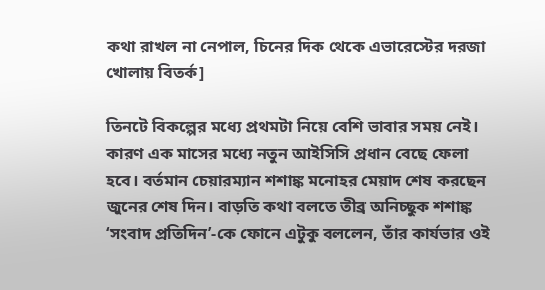কথা রাখল না নেপাল, চিনের দিক থেকে এভারেস্টের দরজা খোলায় বিতর্ক]

তিনটে বিকল্পের মধ্যে প্রথমটা নিয়ে বেশি ভাবার সময় নেই। কারণ এক মাসের মধ্যে নতুন আইসিসি প্রধান বেছে ফেলা হবে। বর্তমান চেয়ারম্যান শশাঙ্ক মনোহর মেয়াদ শেষ করছেন জুনের শেষ দিন। বাড়তি কথা বলতে তীব্র অনিচ্ছুক শশাঙ্ক ‘সংবাদ প্রতিদিন’-কে ফোনে এটুকু বললেন, তাঁর কার্যভার ওই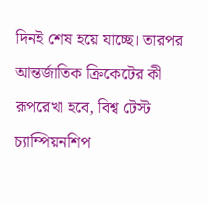দিনই শেষ হয়ে যাচ্ছে। তারপর আন্তর্জাতিক ক্রিকেটের কী রূপরেখা হবে, বিশ্ব টেস্ট চ্যাম্পিয়নশিপ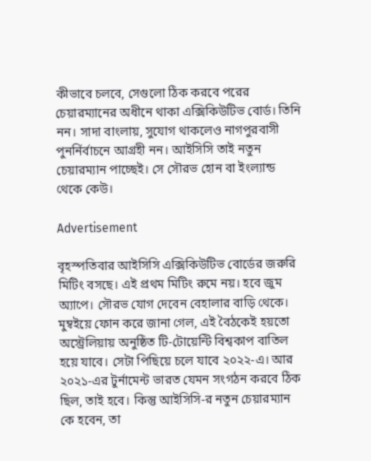কীভাবে চলবে, সেগুলো ঠিক করবে পরের চেয়ারম্যানের অধীনে থাকা এক্সিকিউটিভ বোর্ড। তিনি নন। সাদা বাংলায়, সুযোগ থাকলেও নাগপুরবাসী পুনর্নির্বাচনে আগ্রহী নন। আইসিসি তাই নতুন চেয়ারম্যান পাচ্ছেই। সে সৌরভ হোন বা ইংল্যান্ড থেকে কেউ।

Advertisement

বৃহস্পতিবার আইসিসি এক্সিকিউটিভ বোর্ডের জরুরি মিটিং বসছে। এই প্রথম মিটিং রুমে নয়। হবে জুম অ্যাপে। সৌরভ যোগ দেবেন বেহালার বাড়ি থেকে। মুম্বইয়ে ফোন করে জানা গেল, এই বৈঠকেই হয়তো অস্ট্রেলিয়ায় অনুষ্ঠিত টি-টোয়েন্টি বিশ্বকাপ বাতিল হয়ে যাবে। সেটা পিছিয়ে চলে যাবে ২০২২-এ। আর ২০২১-এর টুর্নামেন্ট ভারত যেমন সংগঠন করবে ঠিক ছিল, তাই হবে। কিন্তু আইসিসি-র নতুন চেয়ারম্যান কে হবেন, তা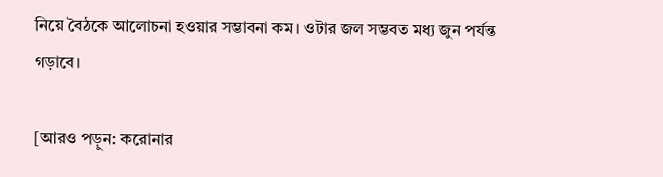নিয়ে বৈঠকে আলোচনা হওয়ার সম্ভাবনা কম। ওটার জল সম্ভবত মধ্য জুন পর্যন্ত গড়াবে।

[আরও পড়ুন: করোনার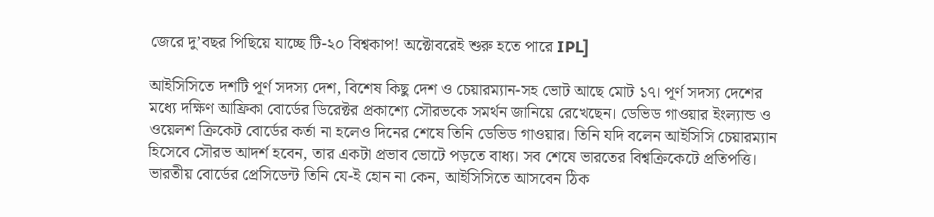জেরে দু’বছর পিছিয়ে যাচ্ছে টি-২০ বিশ্বকাপ! অক্টোবরেই শুরু হতে পারে IPL]

আইসিসিতে দশটি পূর্ণ সদস্য দেশ, বিশেষ কিছু দেশ ও চেয়ারম্যান-সহ ভোট আছে মোট ১৭। পূর্ণ সদস্য দেশের মধ্যে দক্ষিণ আফ্রিকা বোর্ডের ডিরেক্টর প্রকাশ্যে সৌরভকে সমর্থন জানিয়ে রেখেছেন। ডেভিড গাওয়ার ইংল্যান্ড ও ওয়েলশ ক্রিকেট বোর্ডের কর্তা না হলেও দিনের শেষে তিনি ডেভিড গাওয়ার। তিনি যদি বলেন আইসিসি চেয়ারম্যান হিসেবে সৌরভ আদর্শ হবেন, তার একটা প্রভাব ভোটে পড়তে বাধ্য। সব শেষে ভারতের বিশ্বক্রিকেটে প্রতিপত্তি। ভারতীয় বোর্ডের প্রেসিডেন্ট তিনি যে-ই হোন না কেন, আইসিসিতে আসবেন ঠিক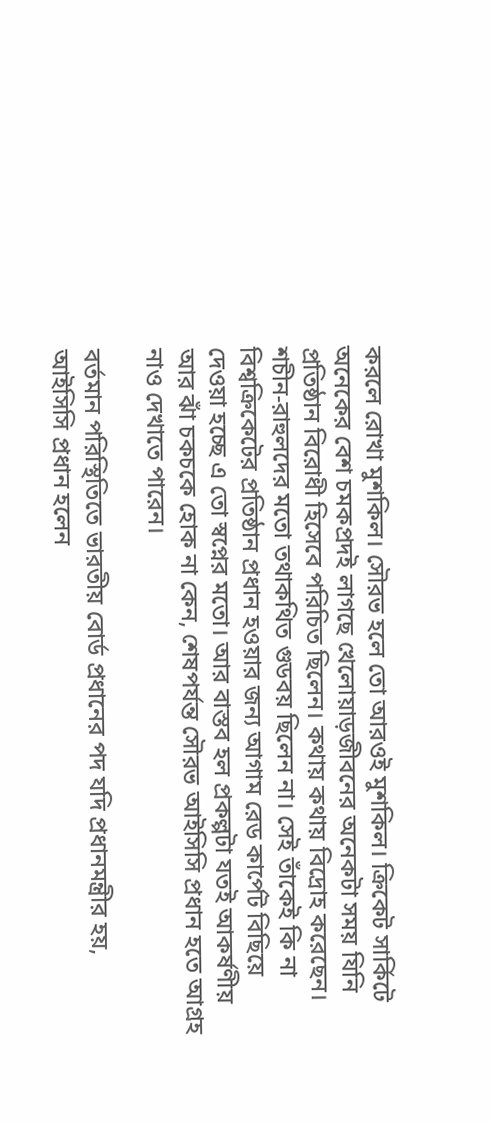করলে রোখা মুশকিল। সৌরভ হলে তো আরওই মুশকিল। ক্রিকেট সার্কিটে অনেকের বেশ চমকপ্রদই লাগছে খেলোয়াড়জীবনের অনেকটা সময় যিনি প্রতিষ্ঠান বিরোধী হিসেবে পরিচিত ছিলেন। কথায় কথায় বিদ্রোহ করেছেন। শচীন-রাহুলদের মতো তথাকথিত গুডবয় ছিলেন না। সেই তাঁকেই কি না বিশ্বক্রিকেটের প্রতিষ্ঠান প্রধান হওয়ার জন্য আগাম রেড কার্পেট বিছিয়ে দেওয়া হচ্ছে এ তো স্বপ্নের মতো। আর বাস্তব হল প্রকল্পটা যতই আকর্ষণীয় আর ঝাঁ চকচকে হোক না কেন, শেষপর্যন্ত সৌরভ আইসিসি প্রধান হতে আগ্রহ নাও দেখাতে পারেন।

বর্তমান পরিস্থিতিতে ভারতীয় বোর্ড প্রধানের পদ যদি প্রধানমন্ত্রীর হয়, আইসিসি প্রধান হলেন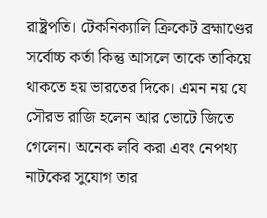রাষ্ট্রপতি। টেকনিক্যালি ক্রিকেট ব্রহ্মাণ্ডের সর্বোচ্চ কর্তা কিন্তু আসলে তাকে তাকিয়ে থাকতে হয় ভারতের দিকে। এমন নয় যে সৌরভ রাজি হলেন আর ভোটে জিতে গেলেন। অনেক লবি করা এবং নেপথ্য নাটকের সুযোগ তার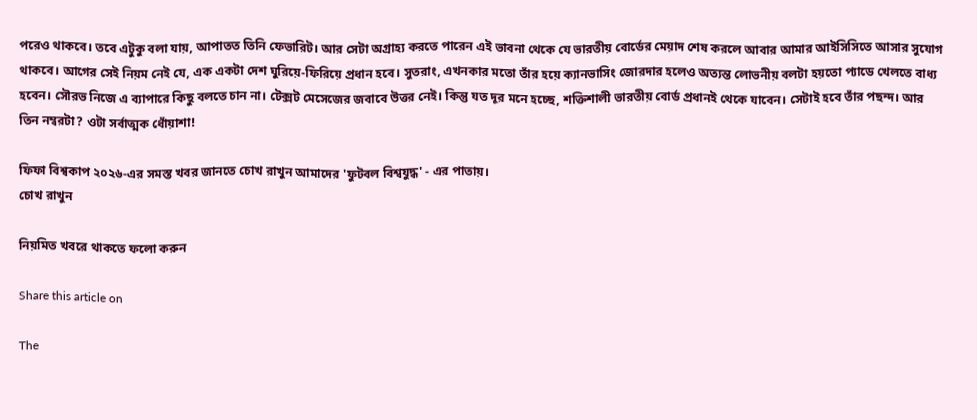পরেও থাকবে। তবে এটুকু বলা যায়, আপাতত তিনি ফেভারিট। আর সেটা অগ্রাহ্য করতে পারেন এই ভাবনা থেকে যে ভারতীয় বোর্ডের মেয়াদ শেষ করলে আবার আমার আইসিসিতে আসার সুযোগ থাকবে। আগের সেই নিয়ম নেই যে, এক একটা দেশ ঘুরিয়ে-ফিরিয়ে প্রধান হবে। সুতরাং, এখনকার মতো তাঁর হয়ে ক্যানভাসিং জোরদার হলেও অত্যন্ত লোভনীয় বলটা হয়তো প্যাডে খেলতে বাধ্য হবেন। সৌরভ নিজে এ ব্যাপারে কিছু বলতে চান না। টেক্সট মেসেজের জবাবে উত্তর নেই। কিন্তু যত দূর মনে হচ্ছে, শক্তিশালী ভারতীয় বোর্ড প্রধানই থেকে যাবেন। সেটাই হবে তাঁর পছন্দ। আর তিন নম্বরটা? ওটা সর্বাত্মক ধোঁয়াশা!

ফিফা বিশ্বকাপ ২০২৬-এর সমস্ত খবর জানতে চোখ রাখুন আমাদের 'ফুটবল বিশ্বযুদ্ধ' - এর পাতায়।
চোখ রাখুন

নিয়মিত খবরে থাকতে ফলো করুন

Share this article on

The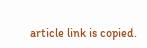article link is copied.